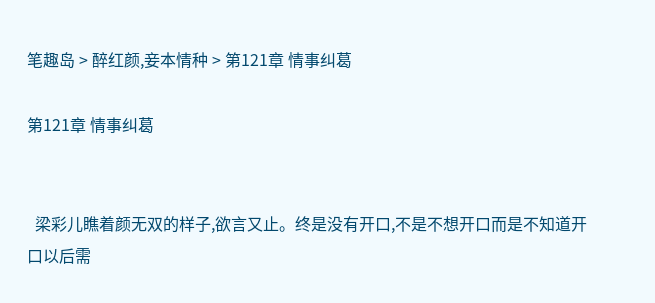笔趣岛 > 醉红颜,妾本情种 > 第121章 情事纠葛

第121章 情事纠葛


  梁彩儿瞧着颜无双的样子,欲言又止。终是没有开口,不是不想开口而是不知道开口以后需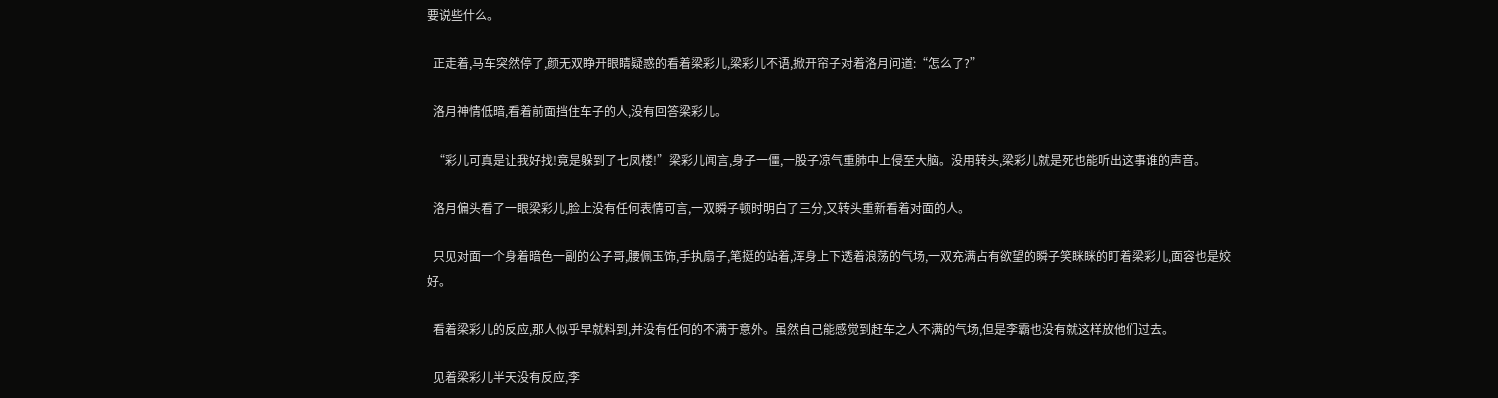要说些什么。

  正走着,马车突然停了,颜无双睁开眼睛疑惑的看着梁彩儿,梁彩儿不语,掀开帘子对着洛月问道:“怎么了?”

  洛月神情低暗,看着前面挡住车子的人,没有回答梁彩儿。

  “彩儿可真是让我好找!竟是躲到了七凤楼!”梁彩儿闻言,身子一僵,一股子凉气重肺中上侵至大脑。没用转头,梁彩儿就是死也能听出这事谁的声音。

  洛月偏头看了一眼梁彩儿,脸上没有任何表情可言,一双瞬子顿时明白了三分,又转头重新看着对面的人。

  只见对面一个身着暗色一副的公子哥,腰佩玉饰,手执扇子,笔挺的站着,浑身上下透着浪荡的气场,一双充满占有欲望的瞬子笑眯眯的盯着梁彩儿,面容也是姣好。

  看着梁彩儿的反应,那人似乎早就料到,并没有任何的不满于意外。虽然自己能感觉到赶车之人不满的气场,但是李霸也没有就这样放他们过去。

  见着梁彩儿半天没有反应,李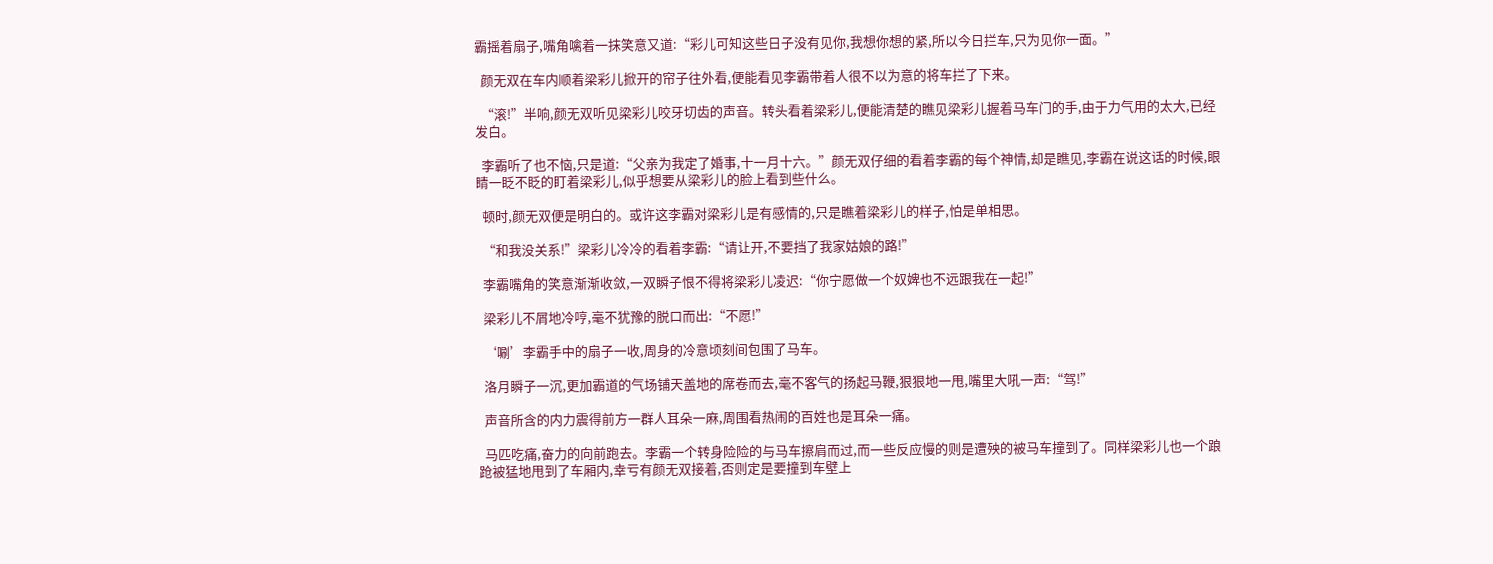霸摇着扇子,嘴角噙着一抹笑意又道:“彩儿可知这些日子没有见你,我想你想的紧,所以今日拦车,只为见你一面。”

  颜无双在车内顺着梁彩儿掀开的帘子往外看,便能看见李霸带着人很不以为意的将车拦了下来。

  “滚!”半响,颜无双听见梁彩儿咬牙切齿的声音。转头看着梁彩儿,便能清楚的瞧见梁彩儿握着马车门的手,由于力气用的太大,已经发白。

  李霸听了也不恼,只是道:“父亲为我定了婚事,十一月十六。”颜无双仔细的看着李霸的每个神情,却是瞧见,李霸在说这话的时候,眼睛一眨不眨的盯着梁彩儿,似乎想要从梁彩儿的脸上看到些什么。

  顿时,颜无双便是明白的。或许这李霸对梁彩儿是有感情的,只是瞧着梁彩儿的样子,怕是单相思。

  “和我没关系!”梁彩儿冷冷的看着李霸:“请让开,不要挡了我家姑娘的路!”

  李霸嘴角的笑意渐渐收敛,一双瞬子恨不得将梁彩儿凌迟:“你宁愿做一个奴婢也不远跟我在一起!”

  梁彩儿不屑地冷哼,毫不犹豫的脱口而出:“不愿!”

  ‘唰’李霸手中的扇子一收,周身的冷意顷刻间包围了马车。

  洛月瞬子一沉,更加霸道的气场铺天盖地的席卷而去,毫不客气的扬起马鞭,狠狠地一甩,嘴里大吼一声:“驾!”

  声音所含的内力震得前方一群人耳朵一麻,周围看热闹的百姓也是耳朵一痛。

  马匹吃痛,奋力的向前跑去。李霸一个转身险险的与马车擦肩而过,而一些反应慢的则是遭殃的被马车撞到了。同样梁彩儿也一个踉跄被猛地甩到了车厢内,幸亏有颜无双接着,否则定是要撞到车壁上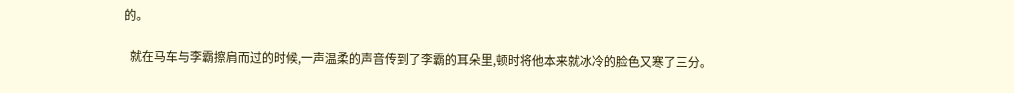的。

  就在马车与李霸擦肩而过的时候,一声温柔的声音传到了李霸的耳朵里,顿时将他本来就冰冷的脸色又寒了三分。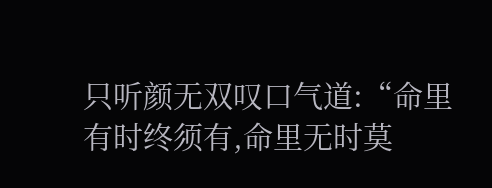只听颜无双叹口气道:“命里有时终须有,命里无时莫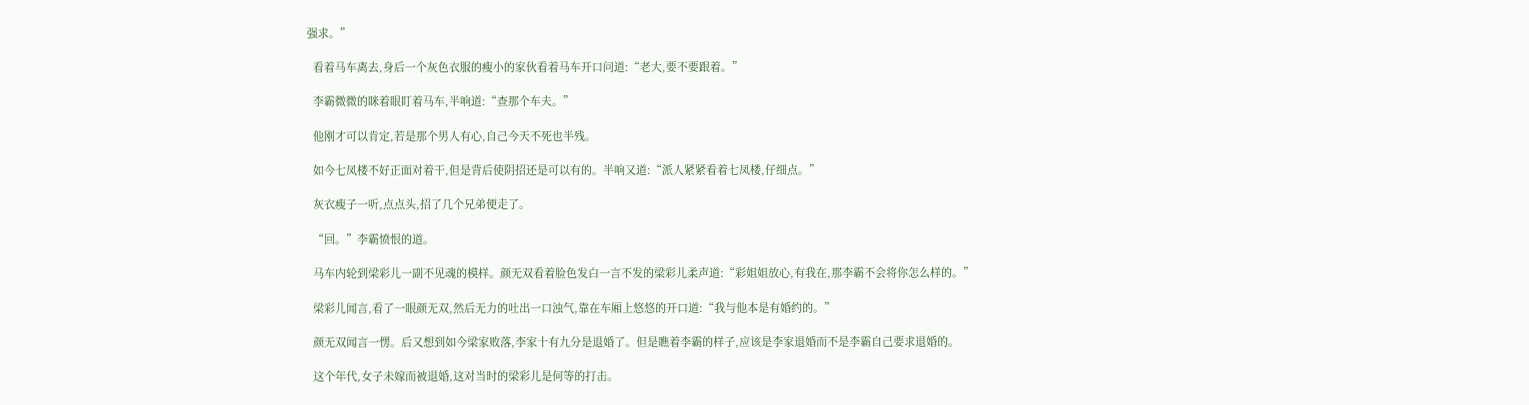强求。”

  看着马车离去,身后一个灰色衣服的瘦小的家伙看着马车开口问道:“老大,要不要跟着。”

  李霸微微的眯着眼盯着马车,半响道:“查那个车夫。”

  他刚才可以肯定,若是那个男人有心,自己今天不死也半残。

  如今七凤楼不好正面对着干,但是背后使阴招还是可以有的。半响又道:“派人紧紧看着七凤楼,仔细点。”

  灰衣瘦子一听,点点头,招了几个兄弟便走了。

  “回。”李霸愤恨的道。

  马车内轮到梁彩儿一副不见魂的模样。颜无双看着脸色发白一言不发的梁彩儿柔声道:“彩姐姐放心,有我在,那李霸不会将你怎么样的。”

  梁彩儿闻言,看了一眼颜无双,然后无力的吐出一口浊气,靠在车厢上悠悠的开口道:“我与他本是有婚约的。”

  颜无双闻言一愣。后又想到如今梁家败落,李家十有九分是退婚了。但是瞧着李霸的样子,应该是李家退婚而不是李霸自己要求退婚的。

  这个年代,女子未嫁而被退婚,这对当时的梁彩儿是何等的打击。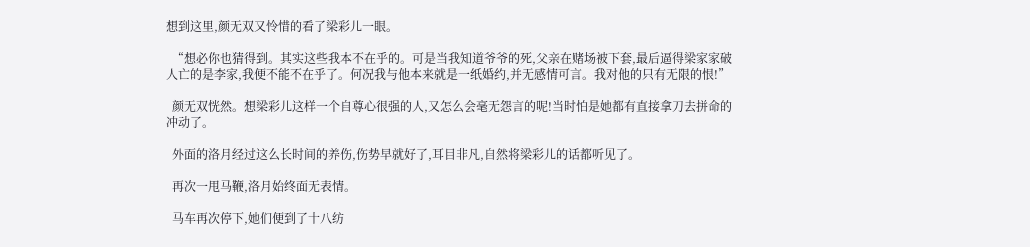想到这里,颜无双又怜惜的看了梁彩儿一眼。

  “想必你也猜得到。其实这些我本不在乎的。可是当我知道爷爷的死,父亲在赌场被下套,最后逼得梁家家破人亡的是李家,我便不能不在乎了。何况我与他本来就是一纸婚约,并无感情可言。我对他的只有无限的恨!”

  颜无双恍然。想梁彩儿这样一个自尊心很强的人,又怎么会毫无怨言的呢!当时怕是她都有直接拿刀去拼命的冲动了。

  外面的洛月经过这么长时间的养伤,伤势早就好了,耳目非凡,自然将梁彩儿的话都听见了。

  再次一甩马鞭,洛月始终面无表情。

  马车再次停下,她们便到了十八纺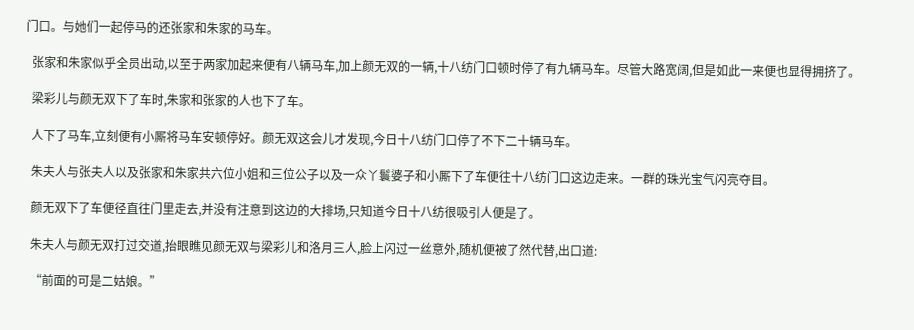门口。与她们一起停马的还张家和朱家的马车。

  张家和朱家似乎全员出动,以至于两家加起来便有八辆马车,加上颜无双的一辆,十八纺门口顿时停了有九辆马车。尽管大路宽阔,但是如此一来便也显得拥挤了。

  梁彩儿与颜无双下了车时,朱家和张家的人也下了车。

  人下了马车,立刻便有小厮将马车安顿停好。颜无双这会儿才发现,今日十八纺门口停了不下二十辆马车。

  朱夫人与张夫人以及张家和朱家共六位小姐和三位公子以及一众丫鬟婆子和小厮下了车便往十八纺门口这边走来。一群的珠光宝气闪亮夺目。

  颜无双下了车便径直往门里走去,并没有注意到这边的大排场,只知道今日十八纺很吸引人便是了。

  朱夫人与颜无双打过交道,抬眼瞧见颜无双与梁彩儿和洛月三人,脸上闪过一丝意外,随机便被了然代替,出口道:

  “前面的可是二姑娘。”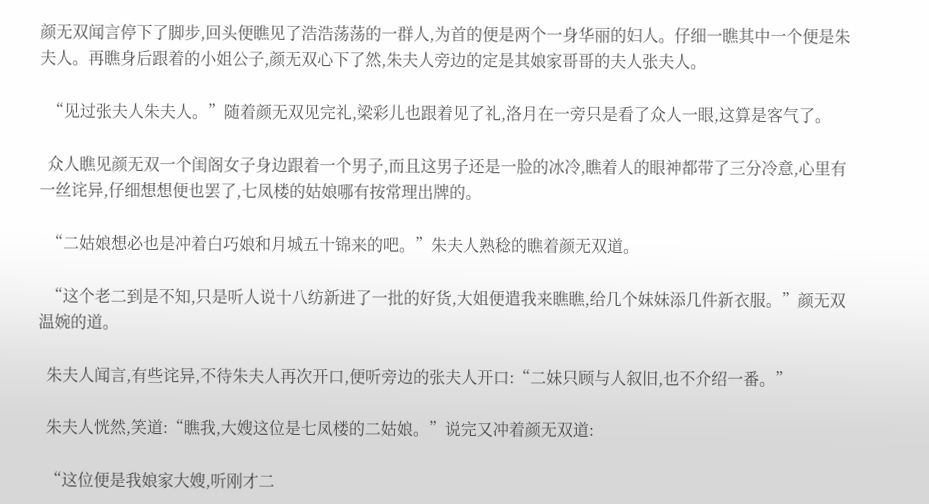颜无双闻言停下了脚步,回头便瞧见了浩浩荡荡的一群人,为首的便是两个一身华丽的妇人。仔细一瞧其中一个便是朱夫人。再瞧身后跟着的小姐公子,颜无双心下了然,朱夫人旁边的定是其娘家哥哥的夫人张夫人。

  “见过张夫人朱夫人。”随着颜无双见完礼,梁彩儿也跟着见了礼,洛月在一旁只是看了众人一眼,这算是客气了。

  众人瞧见颜无双一个闺阁女子身边跟着一个男子,而且这男子还是一脸的冰冷,瞧着人的眼神都带了三分冷意,心里有一丝诧异,仔细想想便也罢了,七凤楼的姑娘哪有按常理出牌的。

  “二姑娘想必也是冲着白巧娘和月城五十锦来的吧。”朱夫人熟稔的瞧着颜无双道。

  “这个老二到是不知,只是听人说十八纺新进了一批的好货,大姐便遣我来瞧瞧,给几个妹妹添几件新衣服。”颜无双温婉的道。

  朱夫人闻言,有些诧异,不待朱夫人再次开口,便听旁边的张夫人开口:“二妹只顾与人叙旧,也不介绍一番。”

  朱夫人恍然,笑道:“瞧我,大嫂这位是七凤楼的二姑娘。”说完又冲着颜无双道:

  “这位便是我娘家大嫂,听刚才二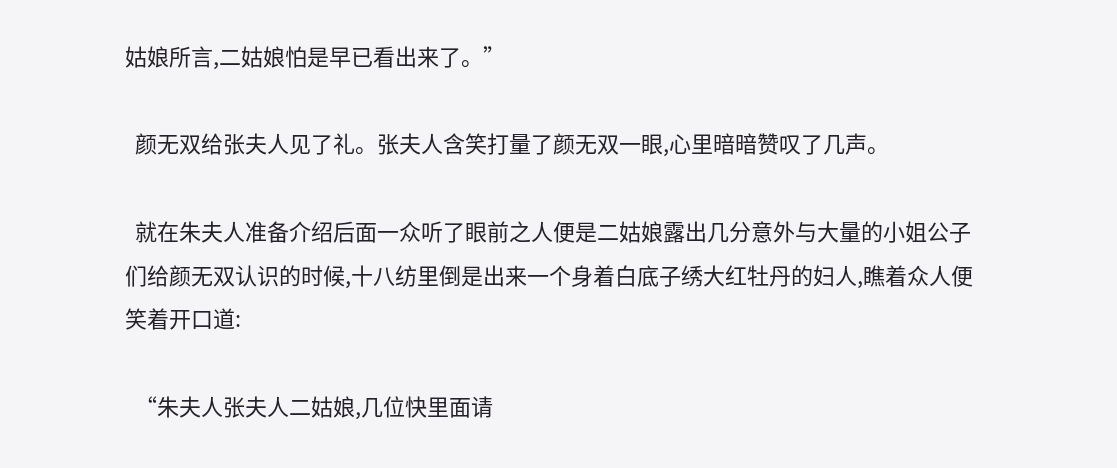姑娘所言,二姑娘怕是早已看出来了。”

  颜无双给张夫人见了礼。张夫人含笑打量了颜无双一眼,心里暗暗赞叹了几声。

  就在朱夫人准备介绍后面一众听了眼前之人便是二姑娘露出几分意外与大量的小姐公子们给颜无双认识的时候,十八纺里倒是出来一个身着白底子绣大红牡丹的妇人,瞧着众人便笑着开口道:

  “朱夫人张夫人二姑娘,几位快里面请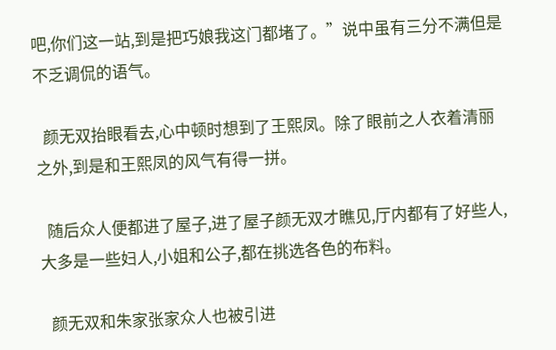吧,你们这一站,到是把巧娘我这门都堵了。”说中虽有三分不满但是不乏调侃的语气。

  颜无双抬眼看去,心中顿时想到了王熙凤。除了眼前之人衣着清丽之外,到是和王熙凤的风气有得一拼。

  随后众人便都进了屋子,进了屋子颜无双才瞧见,厅内都有了好些人,大多是一些妇人,小姐和公子,都在挑选各色的布料。

  颜无双和朱家张家众人也被引进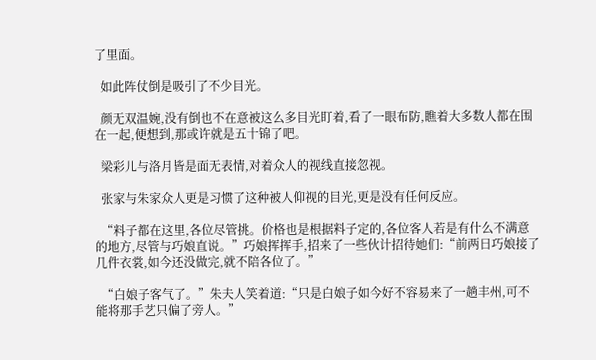了里面。

  如此阵仗倒是吸引了不少目光。

  颜无双温婉,没有倒也不在意被这么多目光盯着,看了一眼布防,瞧着大多数人都在围在一起,便想到,那或许就是五十锦了吧。

  梁彩儿与洛月皆是面无表情,对着众人的视线直接忽视。

  张家与朱家众人更是习惯了这种被人仰视的目光,更是没有任何反应。

  “料子都在这里,各位尽管挑。价格也是根据料子定的,各位客人若是有什么不满意的地方,尽管与巧娘直说。”巧娘挥挥手,招来了一些伙计招待她们:“前两日巧娘接了几件衣裳,如今还没做完,就不陪各位了。”

  “白娘子客气了。”朱夫人笑着道:“只是白娘子如今好不容易来了一趟丰州,可不能将那手艺只偏了旁人。”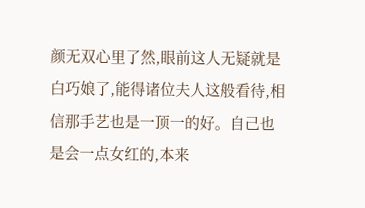颜无双心里了然,眼前这人无疑就是白巧娘了,能得诸位夫人这般看待,相信那手艺也是一顶一的好。自己也是会一点女红的,本来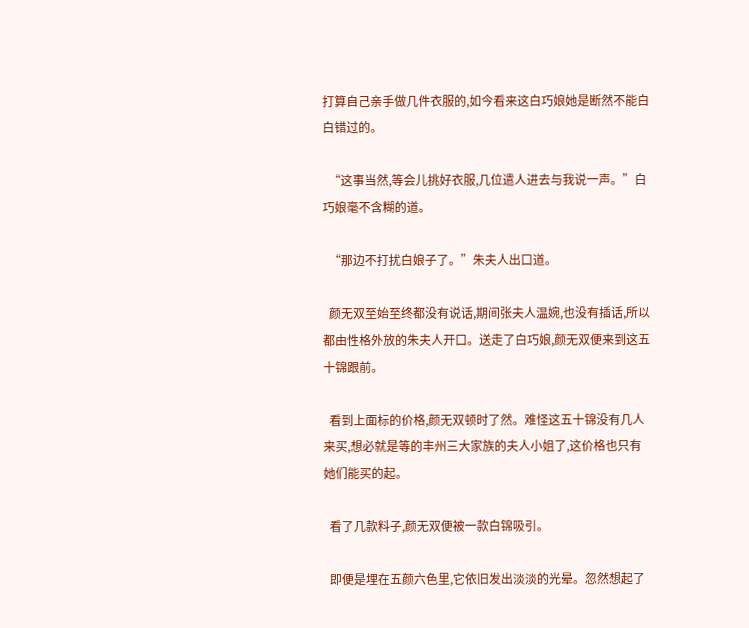打算自己亲手做几件衣服的,如今看来这白巧娘她是断然不能白白错过的。

  “这事当然,等会儿挑好衣服,几位遣人进去与我说一声。”白巧娘毫不含糊的道。

  “那边不打扰白娘子了。”朱夫人出口道。

  颜无双至始至终都没有说话,期间张夫人温婉,也没有插话,所以都由性格外放的朱夫人开口。送走了白巧娘,颜无双便来到这五十锦跟前。

  看到上面标的价格,颜无双顿时了然。难怪这五十锦没有几人来买,想必就是等的丰州三大家族的夫人小姐了,这价格也只有她们能买的起。

  看了几款料子,颜无双便被一款白锦吸引。

  即便是埋在五颜六色里,它依旧发出淡淡的光晕。忽然想起了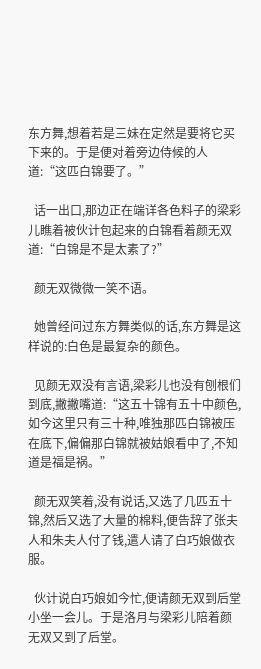东方舞,想着若是三妹在定然是要将它买下来的。于是便对着旁边侍候的人道:“这匹白锦要了。”

  话一出口,那边正在端详各色料子的梁彩儿瞧着被伙计包起来的白锦看着颜无双道:“白锦是不是太素了?”

  颜无双微微一笑不语。

  她曾经问过东方舞类似的话,东方舞是这样说的:白色是最复杂的颜色。

  见颜无双没有言语,梁彩儿也没有刨根们到底,撇撇嘴道:“这五十锦有五十中颜色,如今这里只有三十种,唯独那匹白锦被压在底下,偏偏那白锦就被姑娘看中了,不知道是福是祸。”

  颜无双笑着,没有说话,又选了几匹五十锦,然后又选了大量的棉料,便告辞了张夫人和朱夫人付了钱,遣人请了白巧娘做衣服。

  伙计说白巧娘如今忙,便请颜无双到后堂小坐一会儿。于是洛月与梁彩儿陪着颜无双又到了后堂。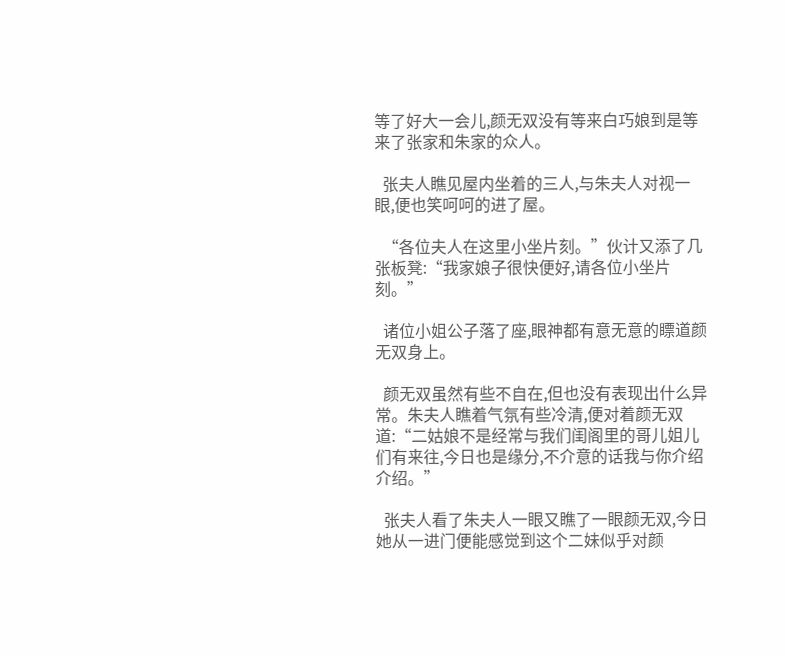等了好大一会儿,颜无双没有等来白巧娘到是等来了张家和朱家的众人。

  张夫人瞧见屋内坐着的三人,与朱夫人对视一眼,便也笑呵呵的进了屋。

  “各位夫人在这里小坐片刻。”伙计又添了几张板凳:“我家娘子很快便好,请各位小坐片刻。”

  诸位小姐公子落了座,眼神都有意无意的瞟道颜无双身上。

  颜无双虽然有些不自在,但也没有表现出什么异常。朱夫人瞧着气氛有些冷清,便对着颜无双道:“二姑娘不是经常与我们闺阁里的哥儿姐儿们有来往,今日也是缘分,不介意的话我与你介绍介绍。”

  张夫人看了朱夫人一眼又瞧了一眼颜无双,今日她从一进门便能感觉到这个二妹似乎对颜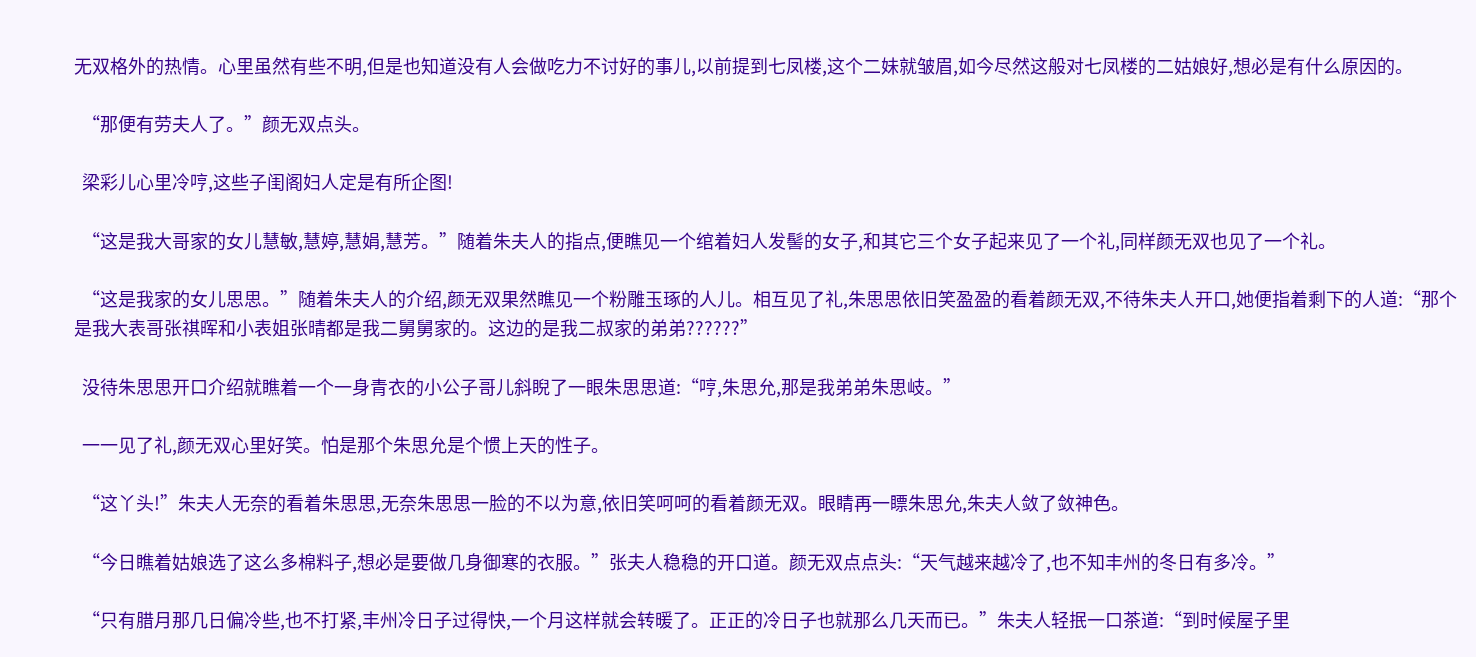无双格外的热情。心里虽然有些不明,但是也知道没有人会做吃力不讨好的事儿,以前提到七凤楼,这个二妹就皱眉,如今尽然这般对七凤楼的二姑娘好,想必是有什么原因的。

  “那便有劳夫人了。”颜无双点头。

  梁彩儿心里冷哼,这些子闺阁妇人定是有所企图!

  “这是我大哥家的女儿慧敏,慧婷,慧娟,慧芳。”随着朱夫人的指点,便瞧见一个绾着妇人发髻的女子,和其它三个女子起来见了一个礼,同样颜无双也见了一个礼。

  “这是我家的女儿思思。”随着朱夫人的介绍,颜无双果然瞧见一个粉雕玉琢的人儿。相互见了礼,朱思思依旧笑盈盈的看着颜无双,不待朱夫人开口,她便指着剩下的人道:“那个是我大表哥张祺晖和小表姐张晴都是我二舅舅家的。这边的是我二叔家的弟弟??????”

  没待朱思思开口介绍就瞧着一个一身青衣的小公子哥儿斜睨了一眼朱思思道:“哼,朱思允,那是我弟弟朱思岐。”

  一一见了礼,颜无双心里好笑。怕是那个朱思允是个惯上天的性子。

  “这丫头!”朱夫人无奈的看着朱思思,无奈朱思思一脸的不以为意,依旧笑呵呵的看着颜无双。眼睛再一瞟朱思允,朱夫人敛了敛神色。

  “今日瞧着姑娘选了这么多棉料子,想必是要做几身御寒的衣服。”张夫人稳稳的开口道。颜无双点点头:“天气越来越冷了,也不知丰州的冬日有多冷。”

  “只有腊月那几日偏冷些,也不打紧,丰州冷日子过得快,一个月这样就会转暖了。正正的冷日子也就那么几天而已。”朱夫人轻抿一口茶道:“到时候屋子里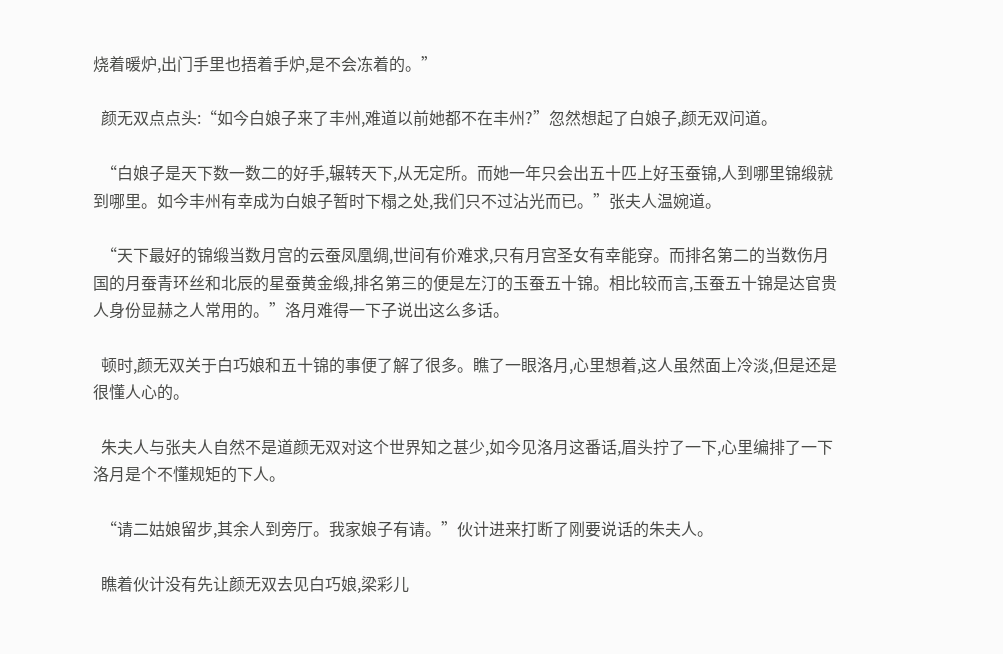烧着暖炉,出门手里也捂着手炉,是不会冻着的。”

  颜无双点点头:“如今白娘子来了丰州,难道以前她都不在丰州?”忽然想起了白娘子,颜无双问道。

  “白娘子是天下数一数二的好手,辗转天下,从无定所。而她一年只会出五十匹上好玉蚕锦,人到哪里锦缎就到哪里。如今丰州有幸成为白娘子暂时下榻之处,我们只不过沾光而已。”张夫人温婉道。

  “天下最好的锦缎当数月宫的云蚕凤凰绸,世间有价难求,只有月宫圣女有幸能穿。而排名第二的当数伤月国的月蚕青环丝和北辰的星蚕黄金缎,排名第三的便是左汀的玉蚕五十锦。相比较而言,玉蚕五十锦是达官贵人身份显赫之人常用的。”洛月难得一下子说出这么多话。

  顿时,颜无双关于白巧娘和五十锦的事便了解了很多。瞧了一眼洛月,心里想着,这人虽然面上冷淡,但是还是很懂人心的。

  朱夫人与张夫人自然不是道颜无双对这个世界知之甚少,如今见洛月这番话,眉头拧了一下,心里编排了一下洛月是个不懂规矩的下人。

  “请二姑娘留步,其余人到旁厅。我家娘子有请。”伙计进来打断了刚要说话的朱夫人。

  瞧着伙计没有先让颜无双去见白巧娘,梁彩儿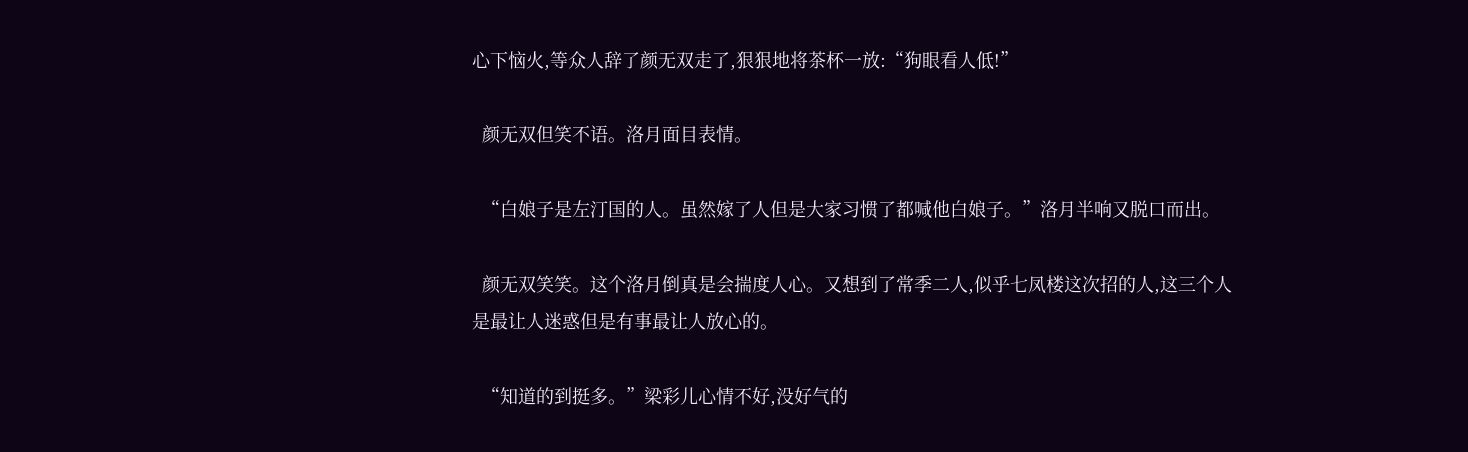心下恼火,等众人辞了颜无双走了,狠狠地将茶杯一放:“狗眼看人低!”

  颜无双但笑不语。洛月面目表情。

  “白娘子是左汀国的人。虽然嫁了人但是大家习惯了都喊他白娘子。”洛月半响又脱口而出。

  颜无双笑笑。这个洛月倒真是会揣度人心。又想到了常季二人,似乎七凤楼这次招的人,这三个人是最让人迷惑但是有事最让人放心的。

  “知道的到挺多。”梁彩儿心情不好,没好气的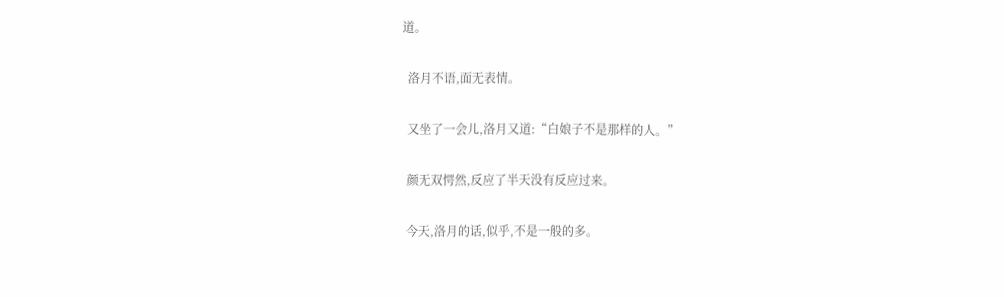道。

  洛月不语,面无表情。

  又坐了一会儿,洛月又道:“白娘子不是那样的人。”

  颜无双愕然,反应了半天没有反应过来。

  今天,洛月的话,似乎,不是一般的多。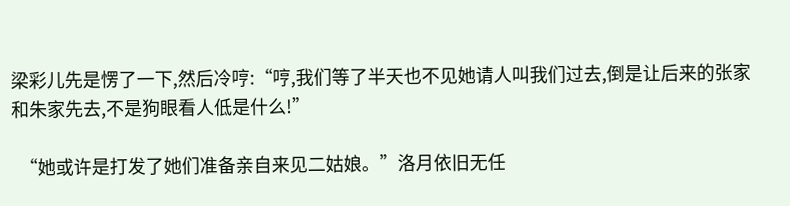梁彩儿先是愣了一下,然后冷哼:“哼,我们等了半天也不见她请人叫我们过去,倒是让后来的张家和朱家先去,不是狗眼看人低是什么!”

  “她或许是打发了她们准备亲自来见二姑娘。”洛月依旧无任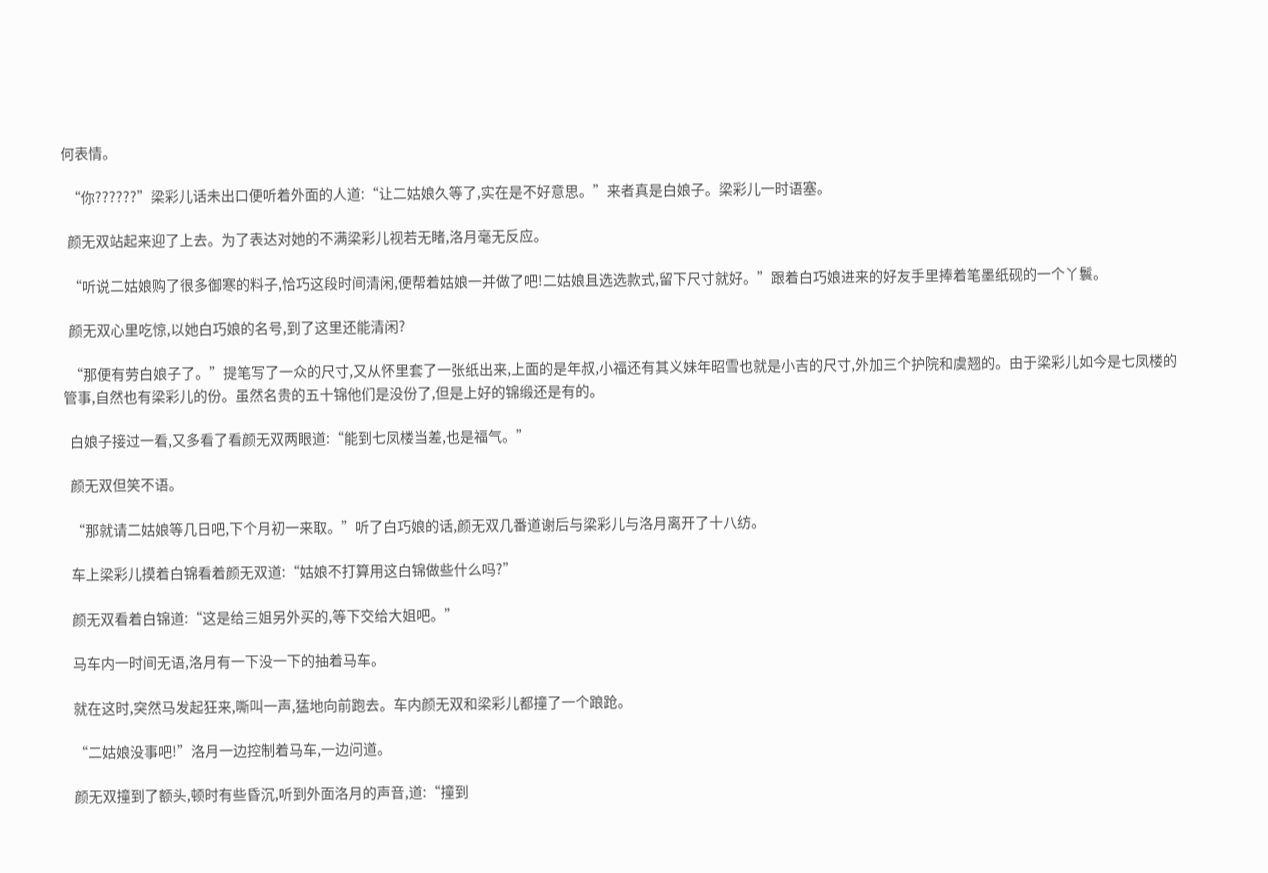何表情。

  “你??????”梁彩儿话未出口便听着外面的人道:“让二姑娘久等了,实在是不好意思。”来者真是白娘子。梁彩儿一时语塞。

  颜无双站起来迎了上去。为了表达对她的不满梁彩儿视若无睹,洛月毫无反应。

  “听说二姑娘购了很多御寒的料子,恰巧这段时间清闲,便帮着姑娘一并做了吧!二姑娘且选选款式,留下尺寸就好。”跟着白巧娘进来的好友手里捧着笔墨纸砚的一个丫鬟。

  颜无双心里吃惊,以她白巧娘的名号,到了这里还能清闲?

  “那便有劳白娘子了。”提笔写了一众的尺寸,又从怀里套了一张纸出来,上面的是年叔,小福还有其义妹年昭雪也就是小吉的尺寸,外加三个护院和虞翘的。由于梁彩儿如今是七凤楼的管事,自然也有梁彩儿的份。虽然名贵的五十锦他们是没份了,但是上好的锦缎还是有的。

  白娘子接过一看,又多看了看颜无双两眼道:“能到七凤楼当差,也是福气。”

  颜无双但笑不语。

  “那就请二姑娘等几日吧,下个月初一来取。”听了白巧娘的话,颜无双几番道谢后与梁彩儿与洛月离开了十八纺。

  车上梁彩儿摸着白锦看着颜无双道:“姑娘不打算用这白锦做些什么吗?”

  颜无双看着白锦道:“这是给三姐另外买的,等下交给大姐吧。”

  马车内一时间无语,洛月有一下没一下的抽着马车。

  就在这时,突然马发起狂来,嘶叫一声,猛地向前跑去。车内颜无双和梁彩儿都撞了一个踉跄。

  “二姑娘没事吧!”洛月一边控制着马车,一边问道。

  颜无双撞到了额头,顿时有些昏沉,听到外面洛月的声音,道:“撞到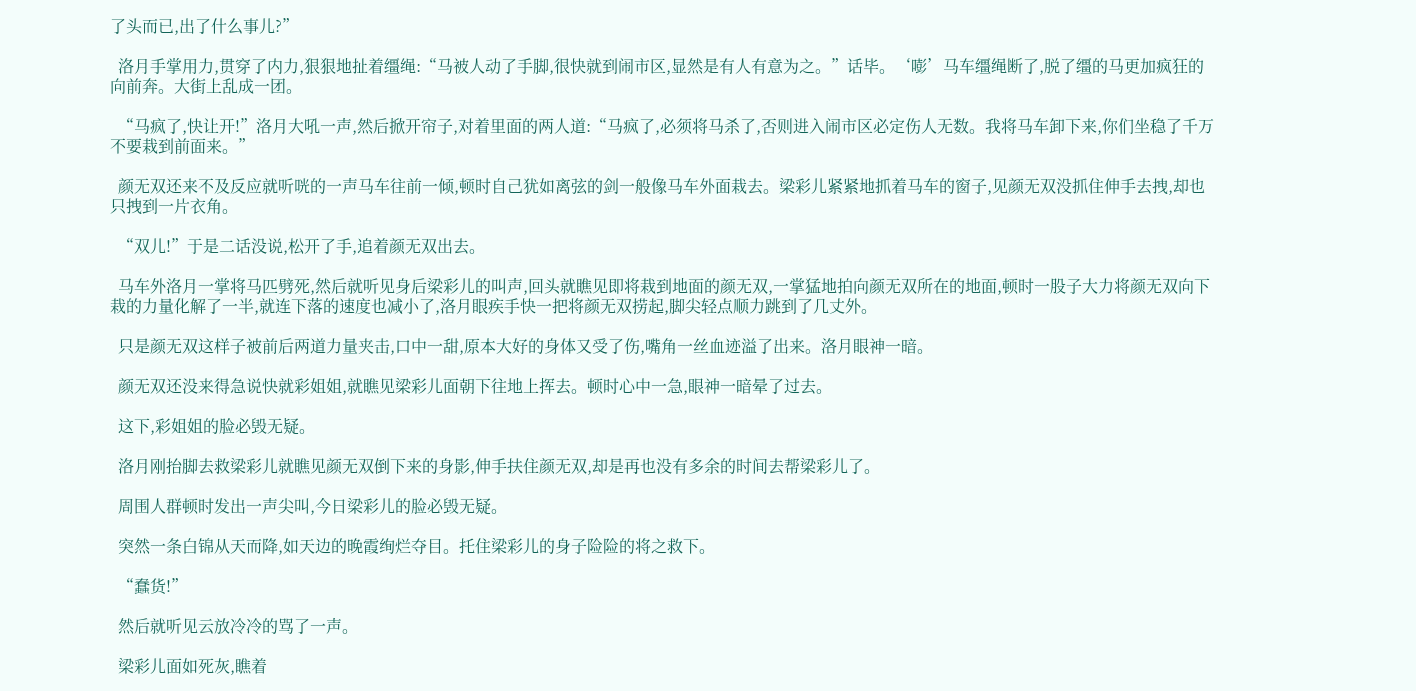了头而已,出了什么事儿?”

  洛月手掌用力,贯穿了内力,狠狠地扯着缰绳:“马被人动了手脚,很快就到闹市区,显然是有人有意为之。”话毕。‘嘭’马车缰绳断了,脱了缰的马更加疯狂的向前奔。大街上乱成一团。

  “马疯了,快让开!”洛月大吼一声,然后掀开帘子,对着里面的两人道:“马疯了,必须将马杀了,否则进入闹市区必定伤人无数。我将马车卸下来,你们坐稳了千万不要栽到前面来。”

  颜无双还来不及反应就听咣的一声马车往前一倾,顿时自己犹如离弦的剑一般像马车外面栽去。梁彩儿紧紧地抓着马车的窗子,见颜无双没抓住伸手去拽,却也只拽到一片衣角。

  “双儿!”于是二话没说,松开了手,追着颜无双出去。

  马车外洛月一掌将马匹劈死,然后就听见身后梁彩儿的叫声,回头就瞧见即将栽到地面的颜无双,一掌猛地拍向颜无双所在的地面,顿时一股子大力将颜无双向下栽的力量化解了一半,就连下落的速度也减小了,洛月眼疾手快一把将颜无双捞起,脚尖轻点顺力跳到了几丈外。

  只是颜无双这样子被前后两道力量夹击,口中一甜,原本大好的身体又受了伤,嘴角一丝血迹溢了出来。洛月眼神一暗。

  颜无双还没来得急说快就彩姐姐,就瞧见梁彩儿面朝下往地上挥去。顿时心中一急,眼神一暗晕了过去。

  这下,彩姐姐的脸必毁无疑。

  洛月刚抬脚去救梁彩儿就瞧见颜无双倒下来的身影,伸手扶住颜无双,却是再也没有多余的时间去帮梁彩儿了。

  周围人群顿时发出一声尖叫,今日梁彩儿的脸必毁无疑。

  突然一条白锦从天而降,如天边的晚霞绚烂夺目。托住梁彩儿的身子险险的将之救下。

  “蠢货!”

  然后就听见云放冷冷的骂了一声。

  梁彩儿面如死灰,瞧着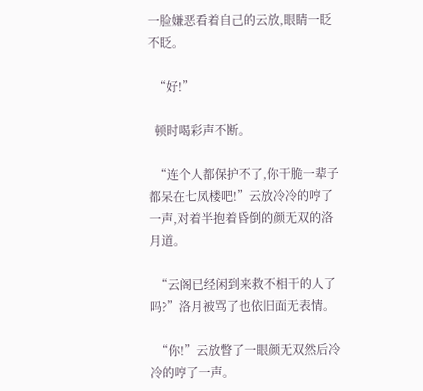一脸嫌恶看着自己的云放,眼睛一眨不眨。

  “好!”

  顿时喝彩声不断。

  “连个人都保护不了,你干脆一辈子都呆在七凤楼吧!”云放冷冷的哼了一声,对着半抱着昏倒的颜无双的洛月道。

  “云阁已经闲到来救不相干的人了吗?”洛月被骂了也依旧面无表情。

  “你!”云放瞥了一眼颜无双然后冷冷的哼了一声。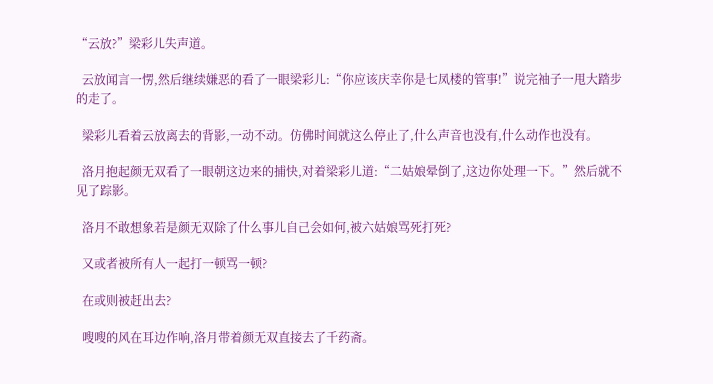“云放?”梁彩儿失声道。

  云放闻言一愣,然后继续嫌恶的看了一眼梁彩儿:“你应该庆幸你是七凤楼的管事!”说完袖子一甩大踏步的走了。

  梁彩儿看着云放离去的背影,一动不动。仿佛时间就这么停止了,什么声音也没有,什么动作也没有。

  洛月抱起颜无双看了一眼朝这边来的捕快,对着梁彩儿道:“二姑娘晕倒了,这边你处理一下。”然后就不见了踪影。

  洛月不敢想象若是颜无双除了什么事儿自己会如何,被六姑娘骂死打死?

  又或者被所有人一起打一顿骂一顿?

  在或则被赶出去?

  嗖嗖的风在耳边作响,洛月带着颜无双直接去了千药斋。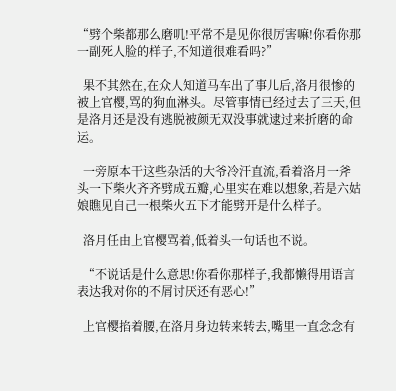“劈个柴都那么磨叽!平常不是见你很厉害嘛!你看你那一副死人脸的样子,不知道很难看吗?”

  果不其然在,在众人知道马车出了事儿后,洛月很惨的被上官樱,骂的狗血淋头。尽管事情已经过去了三天,但是洛月还是没有逃脱被颜无双没事就逮过来折磨的命运。

  一旁原本干这些杂活的大爷冷汗直流,看着洛月一斧头一下柴火齐齐劈成五瓣,心里实在难以想象,若是六姑娘瞧见自己一根柴火五下才能劈开是什么样子。

  洛月任由上官樱骂着,低着头一句话也不说。

  “不说话是什么意思!你看你那样子,我都懒得用语言表达我对你的不屑讨厌还有恶心!”

  上官樱掐着腰,在洛月身边转来转去,嘴里一直念念有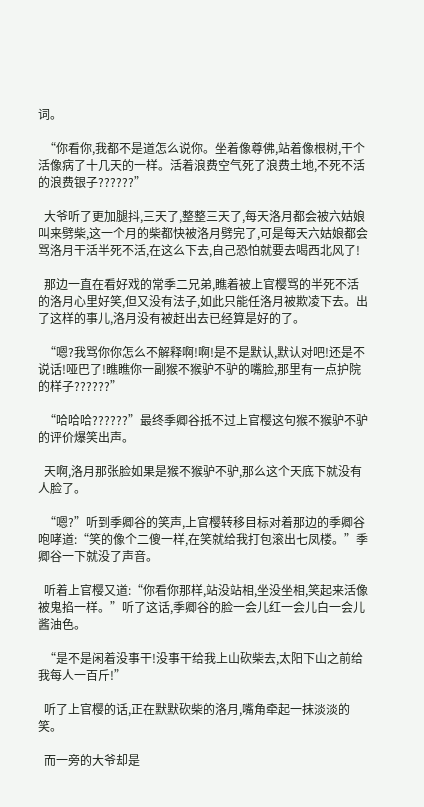词。

  “你看你,我都不是道怎么说你。坐着像尊佛,站着像根树,干个活像病了十几天的一样。活着浪费空气死了浪费土地,不死不活的浪费银子??????”

  大爷听了更加腿抖,三天了,整整三天了,每天洛月都会被六姑娘叫来劈柴,这一个月的柴都快被洛月劈完了,可是每天六姑娘都会骂洛月干活半死不活,在这么下去,自己恐怕就要去喝西北风了!

  那边一直在看好戏的常季二兄弟,瞧着被上官樱骂的半死不活的洛月心里好笑,但又没有法子,如此只能任洛月被欺凌下去。出了这样的事儿,洛月没有被赶出去已经算是好的了。

  “嗯?我骂你你怎么不解释啊!啊!是不是默认,默认对吧!还是不说话!哑巴了!瞧瞧你一副猴不猴驴不驴的嘴脸,那里有一点护院的样子??????”

  “哈哈哈??????”最终季卿谷抵不过上官樱这句猴不猴驴不驴的评价爆笑出声。

  天啊,洛月那张脸如果是猴不猴驴不驴,那么这个天底下就没有人脸了。

  “嗯?”听到季卿谷的笑声,上官樱转移目标对着那边的季卿谷咆哮道:“笑的像个二傻一样,在笑就给我打包滚出七凤楼。”季卿谷一下就没了声音。

  听着上官樱又道:“你看你那样,站没站相,坐没坐相,笑起来活像被鬼掐一样。”听了这话,季卿谷的脸一会儿红一会儿白一会儿酱油色。

  “是不是闲着没事干!没事干给我上山砍柴去,太阳下山之前给我每人一百斤!”

  听了上官樱的话,正在默默砍柴的洛月,嘴角牵起一抹淡淡的笑。

  而一旁的大爷却是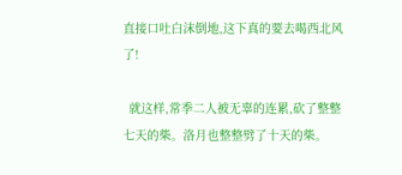直接口吐白沫倒地,这下真的要去喝西北风了!

  就这样,常季二人被无辜的连累,砍了整整七天的柴。洛月也整整劈了十天的柴。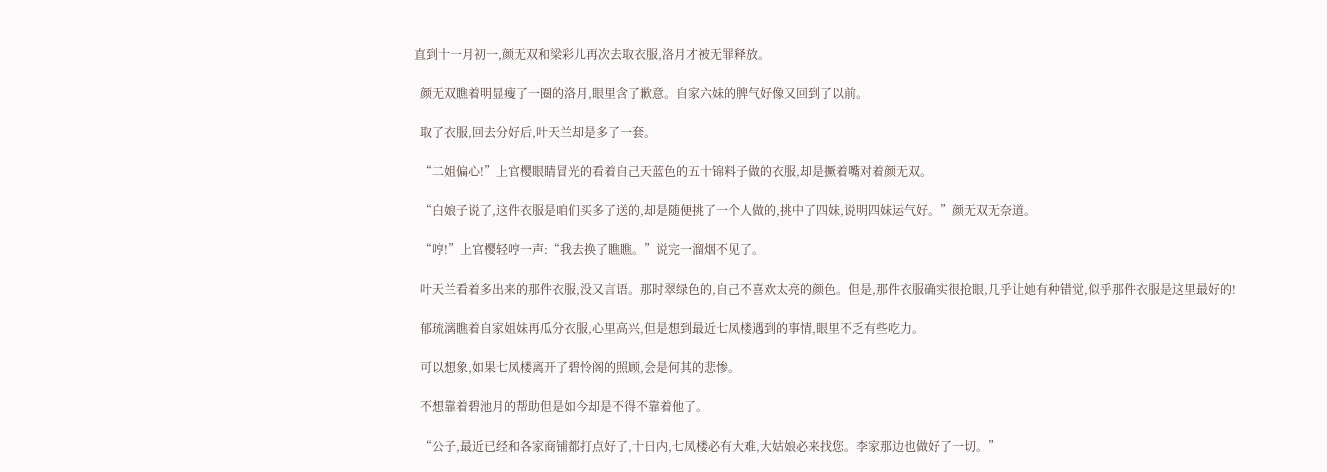直到十一月初一,颜无双和梁彩儿再次去取衣服,洛月才被无罪释放。

  颜无双瞧着明显瘦了一圈的洛月,眼里含了歉意。自家六妹的脾气好像又回到了以前。

  取了衣服,回去分好后,叶天兰却是多了一套。

  “二姐偏心!”上官樱眼睛冒光的看着自己天蓝色的五十锦料子做的衣服,却是撅着嘴对着颜无双。

  “白娘子说了,这件衣服是咱们买多了送的,却是随便挑了一个人做的,挑中了四妹,说明四妹运气好。”颜无双无奈道。

  “哼!”上官樱轻哼一声:“我去换了瞧瞧。”说完一溜烟不见了。

  叶天兰看着多出来的那件衣服,没又言语。那时翠绿色的,自己不喜欢太亮的颜色。但是,那件衣服确实很抢眼,几乎让她有种错觉,似乎那件衣服是这里最好的!

  郁琉漓瞧着自家姐妹再瓜分衣服,心里高兴,但是想到最近七凤楼遇到的事情,眼里不乏有些吃力。

  可以想象,如果七凤楼离开了碧怜阁的照顾,会是何其的悲惨。

  不想靠着碧池月的帮助但是如今却是不得不靠着他了。

  “公子,最近已经和各家商铺都打点好了,十日内,七凤楼必有大难,大姑娘必来找您。李家那边也做好了一切。”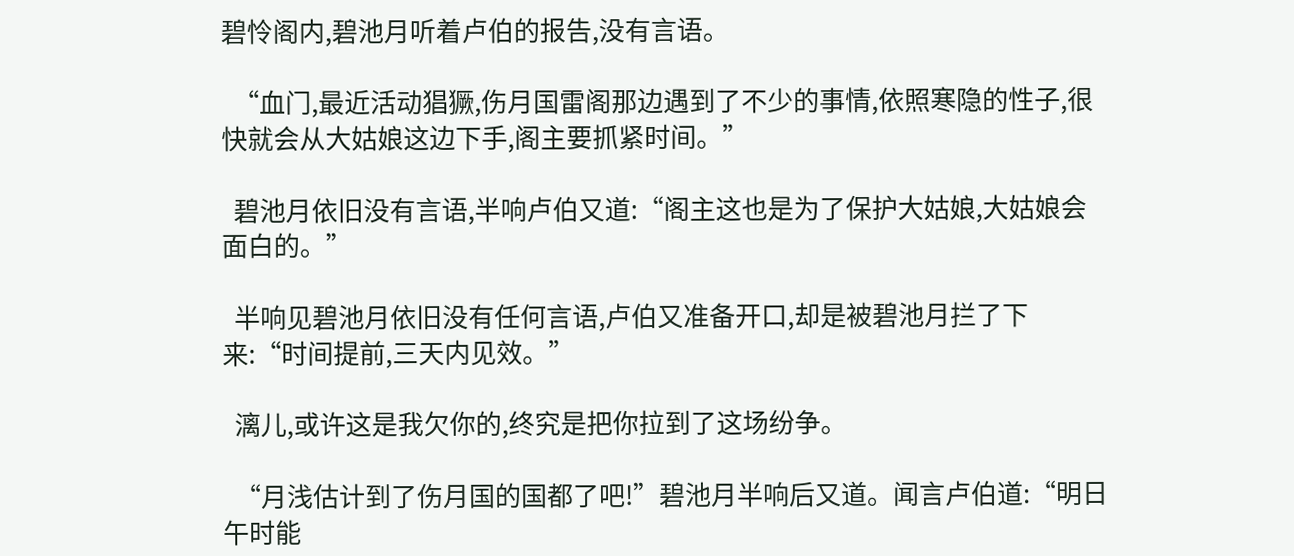碧怜阁内,碧池月听着卢伯的报告,没有言语。

  “血门,最近活动猖獗,伤月国雷阁那边遇到了不少的事情,依照寒隐的性子,很快就会从大姑娘这边下手,阁主要抓紧时间。”

  碧池月依旧没有言语,半响卢伯又道:“阁主这也是为了保护大姑娘,大姑娘会面白的。”

  半响见碧池月依旧没有任何言语,卢伯又准备开口,却是被碧池月拦了下来:“时间提前,三天内见效。”

  漓儿,或许这是我欠你的,终究是把你拉到了这场纷争。

  “月浅估计到了伤月国的国都了吧!”碧池月半响后又道。闻言卢伯道:“明日午时能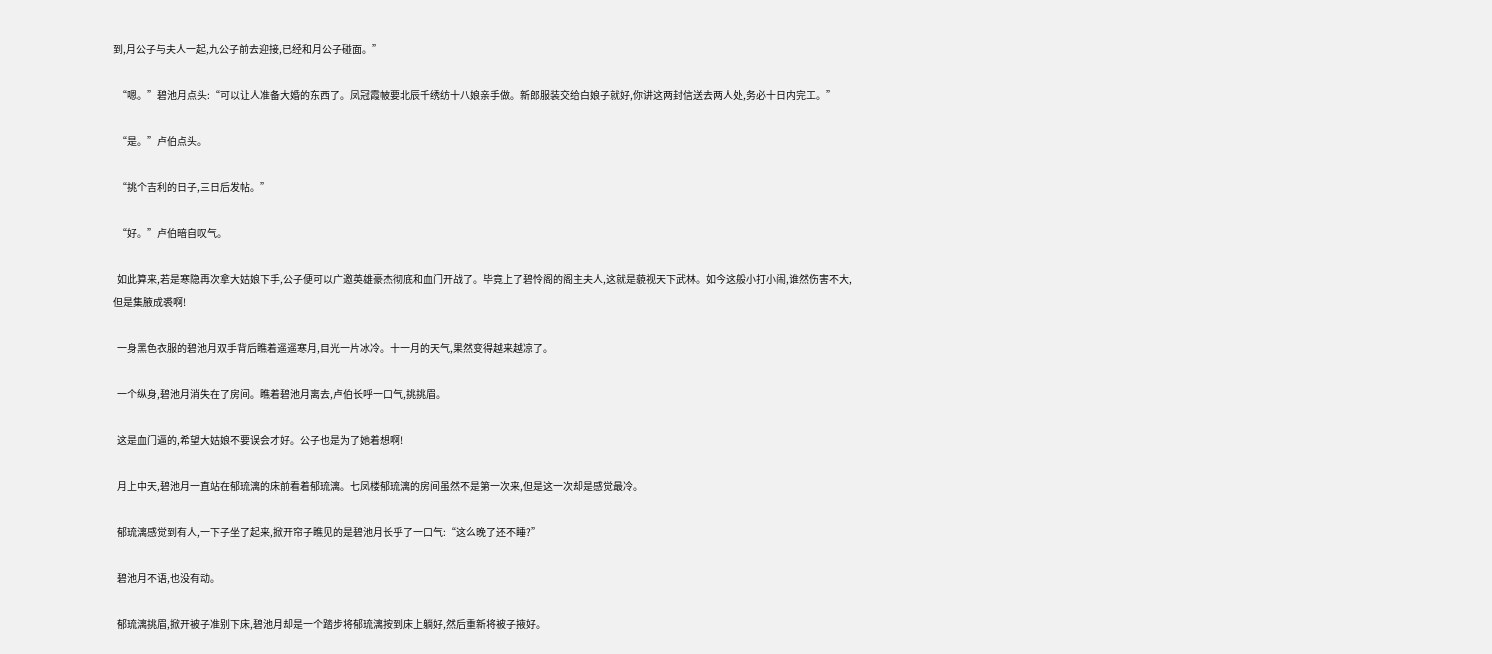到,月公子与夫人一起,九公子前去迎接,已经和月公子碰面。”

  “嗯。”碧池月点头:“可以让人准备大婚的东西了。凤冠霞帔要北辰千绣纺十八娘亲手做。新郎服装交给白娘子就好,你讲这两封信送去两人处,务必十日内完工。”

  “是。”卢伯点头。

  “挑个吉利的日子,三日后发帖。”

  “好。”卢伯暗自叹气。

  如此算来,若是寒隐再次拿大姑娘下手,公子便可以广邀英雄豪杰彻底和血门开战了。毕竟上了碧怜阁的阁主夫人,这就是藐视天下武林。如今这般小打小闹,谁然伤害不大,但是集腋成裘啊!

  一身黑色衣服的碧池月双手背后瞧着遥遥寒月,目光一片冰冷。十一月的天气,果然变得越来越凉了。

  一个纵身,碧池月消失在了房间。瞧着碧池月离去,卢伯长呼一口气,挑挑眉。

  这是血门逼的,希望大姑娘不要误会才好。公子也是为了她着想啊!

  月上中天,碧池月一直站在郁琉漓的床前看着郁琉漓。七凤楼郁琉漓的房间虽然不是第一次来,但是这一次却是感觉最冷。

  郁琉漓感觉到有人,一下子坐了起来,掀开帘子瞧见的是碧池月长乎了一口气:“这么晚了还不睡?”

  碧池月不语,也没有动。

  郁琉漓挑眉,掀开被子准别下床,碧池月却是一个踏步将郁琉漓按到床上躺好,然后重新将被子掖好。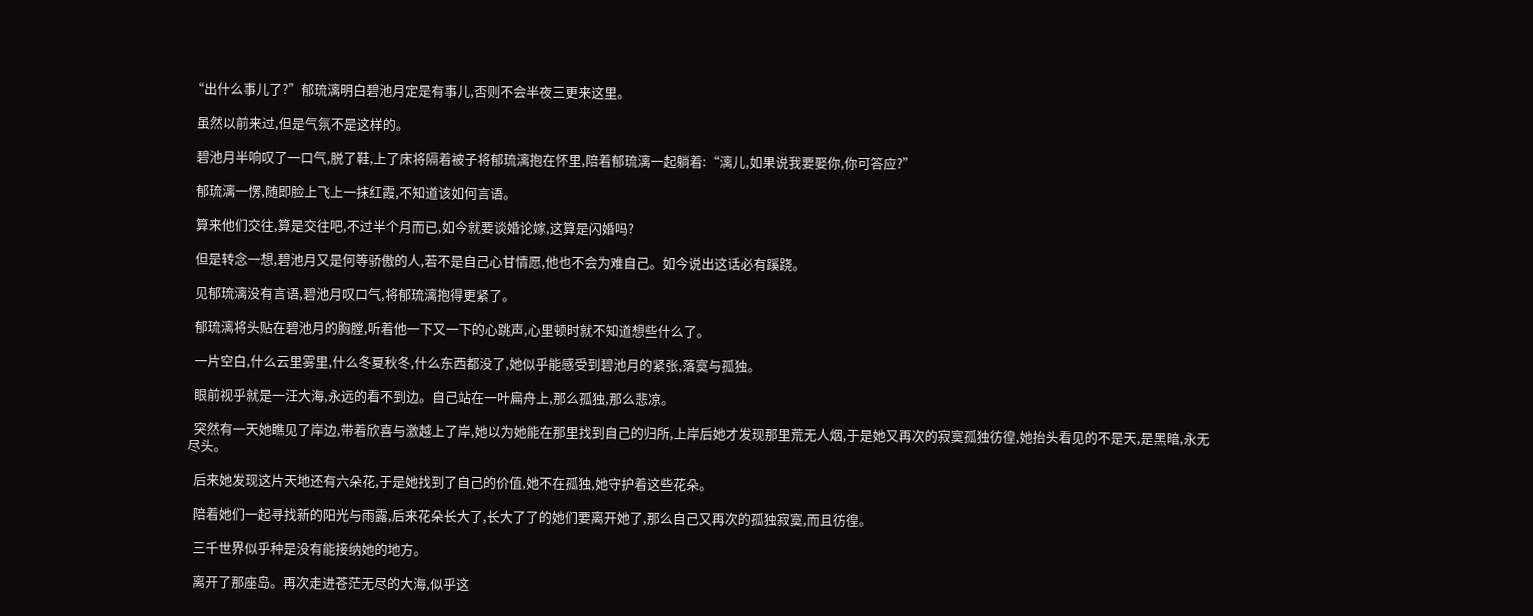“出什么事儿了?”郁琉漓明白碧池月定是有事儿,否则不会半夜三更来这里。

  虽然以前来过,但是气氛不是这样的。

  碧池月半响叹了一口气,脱了鞋,上了床将隔着被子将郁琉漓抱在怀里,陪着郁琉漓一起躺着:“漓儿,如果说我要娶你,你可答应?”

  郁琉漓一愣,随即脸上飞上一抹红霞,不知道该如何言语。

  算来他们交往,算是交往吧,不过半个月而已,如今就要谈婚论嫁,这算是闪婚吗?

  但是转念一想,碧池月又是何等骄傲的人,若不是自己心甘情愿,他也不会为难自己。如今说出这话必有蹊跷。

  见郁琉漓没有言语,碧池月叹口气,将郁琉漓抱得更紧了。

  郁琉漓将头贴在碧池月的胸膛,听着他一下又一下的心跳声,心里顿时就不知道想些什么了。

  一片空白,什么云里雾里,什么冬夏秋冬,什么东西都没了,她似乎能感受到碧池月的紧张,落寞与孤独。

  眼前视乎就是一汪大海,永远的看不到边。自己站在一叶扁舟上,那么孤独,那么悲凉。

  突然有一天她瞧见了岸边,带着欣喜与激越上了岸,她以为她能在那里找到自己的归所,上岸后她才发现那里荒无人烟,于是她又再次的寂寞孤独彷徨,她抬头看见的不是天,是黑暗,永无尽头。

  后来她发现这片天地还有六朵花,于是她找到了自己的价值,她不在孤独,她守护着这些花朵。

  陪着她们一起寻找新的阳光与雨露,后来花朵长大了,长大了了的她们要离开她了,那么自己又再次的孤独寂寞,而且彷徨。

  三千世界似乎种是没有能接纳她的地方。

  离开了那座岛。再次走进苍茫无尽的大海,似乎这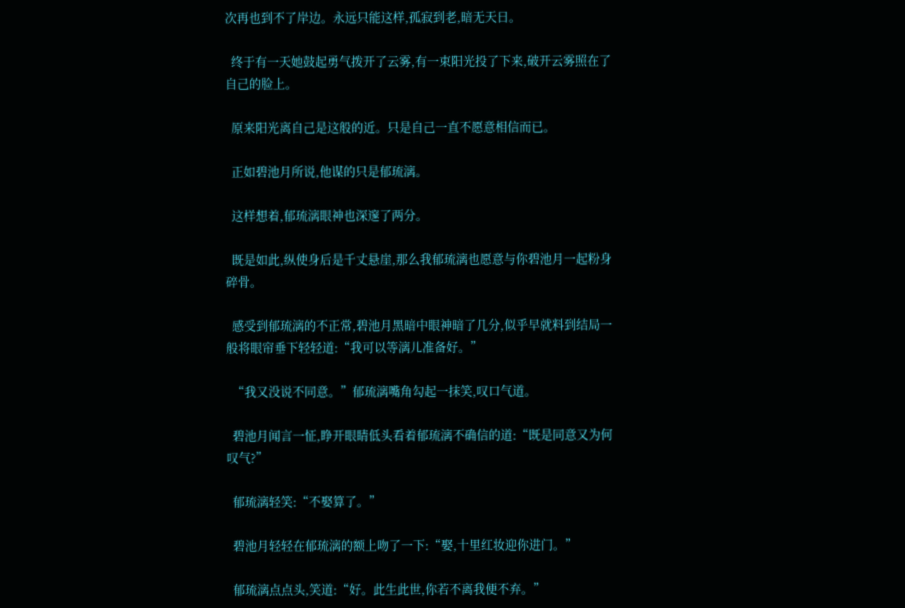次再也到不了岸边。永远只能这样,孤寂到老,暗无天日。

  终于有一天她鼓起勇气拨开了云雾,有一束阳光投了下来,破开云雾照在了自己的脸上。

  原来阳光离自己是这般的近。只是自己一直不愿意相信而已。

  正如碧池月所说,他谋的只是郁琉漓。

  这样想着,郁琉漓眼神也深邃了两分。

  既是如此,纵使身后是千丈悬崖,那么我郁琉漓也愿意与你碧池月一起粉身碎骨。

  感受到郁琉漓的不正常,碧池月黑暗中眼神暗了几分,似乎早就料到结局一般将眼帘垂下轻轻道:“我可以等漓儿准备好。”

  “我又没说不同意。”郁琉漓嘴角勾起一抹笑,叹口气道。

  碧池月闻言一怔,睁开眼睛低头看着郁琉漓不确信的道:“既是同意又为何叹气?”

  郁琉漓轻笑:“不娶算了。”

  碧池月轻轻在郁琉漓的额上吻了一下:“娶,十里红妆迎你进门。”

  郁琉漓点点头,笑道:“好。此生此世,你若不离我便不弃。”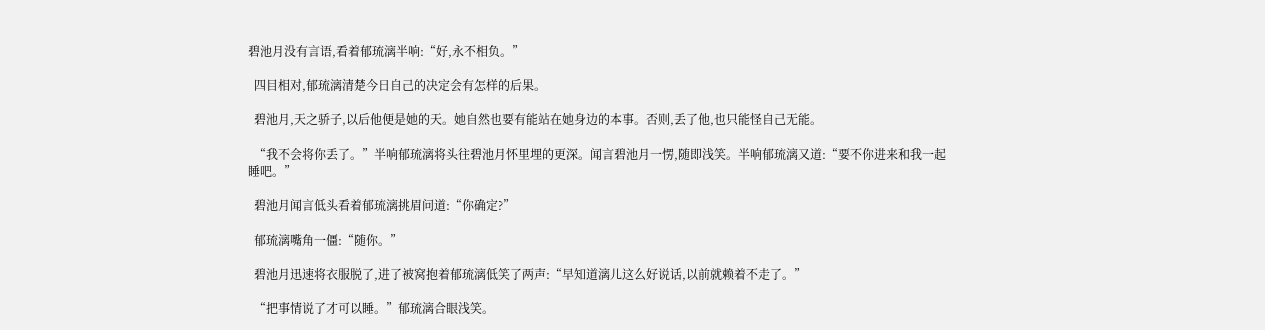碧池月没有言语,看着郁琉漓半响:“好,永不相负。”

  四目相对,郁琉漓清楚今日自己的决定会有怎样的后果。

  碧池月,天之骄子,以后他便是她的天。她自然也要有能站在她身边的本事。否则,丢了他,也只能怪自己无能。

  “我不会将你丢了。”半响郁琉漓将头往碧池月怀里埋的更深。闻言碧池月一愣,随即浅笑。半响郁琉漓又道:“要不你进来和我一起睡吧。”

  碧池月闻言低头看着郁琉漓挑眉问道:“你确定?”

  郁琉漓嘴角一僵:“随你。”

  碧池月迅速将衣服脱了,进了被窝抱着郁琉漓低笑了两声:“早知道漓儿这么好说话,以前就赖着不走了。”

  “把事情说了才可以睡。”郁琉漓合眼浅笑。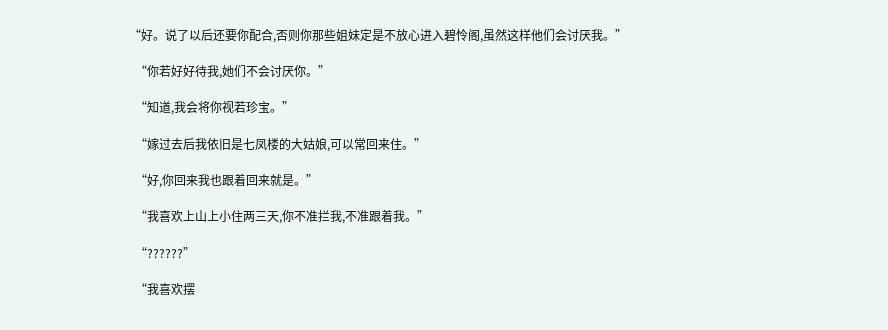“好。说了以后还要你配合,否则你那些姐妹定是不放心进入碧怜阁,虽然这样他们会讨厌我。”

  “你若好好待我,她们不会讨厌你。”

  “知道,我会将你视若珍宝。”

  “嫁过去后我依旧是七凤楼的大姑娘,可以常回来住。”

  “好,你回来我也跟着回来就是。”

  “我喜欢上山上小住两三天,你不准拦我,不准跟着我。”

  “??????”

  “我喜欢摆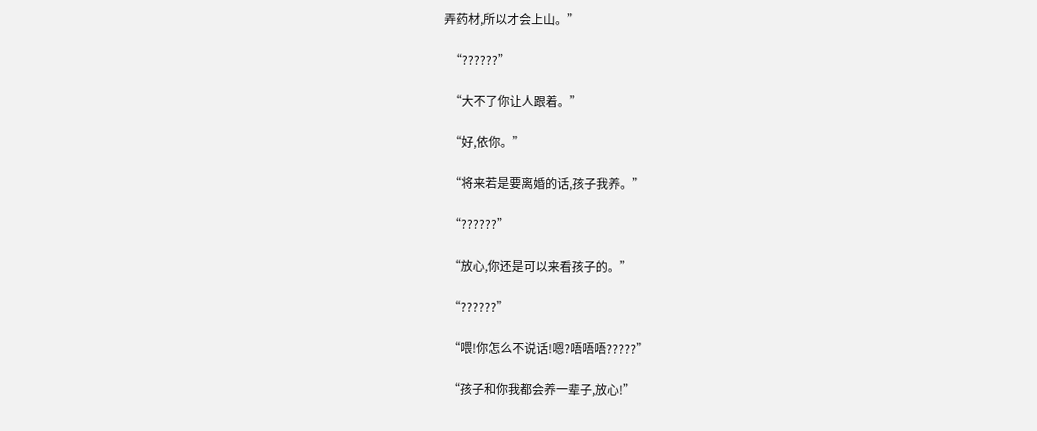弄药材,所以才会上山。”

  “??????”

  “大不了你让人跟着。”

  “好,依你。”

  “将来若是要离婚的话,孩子我养。”

  “??????”

  “放心,你还是可以来看孩子的。”

  “??????”

  “喂!你怎么不说话!嗯?唔唔唔?????”

  “孩子和你我都会养一辈子,放心!”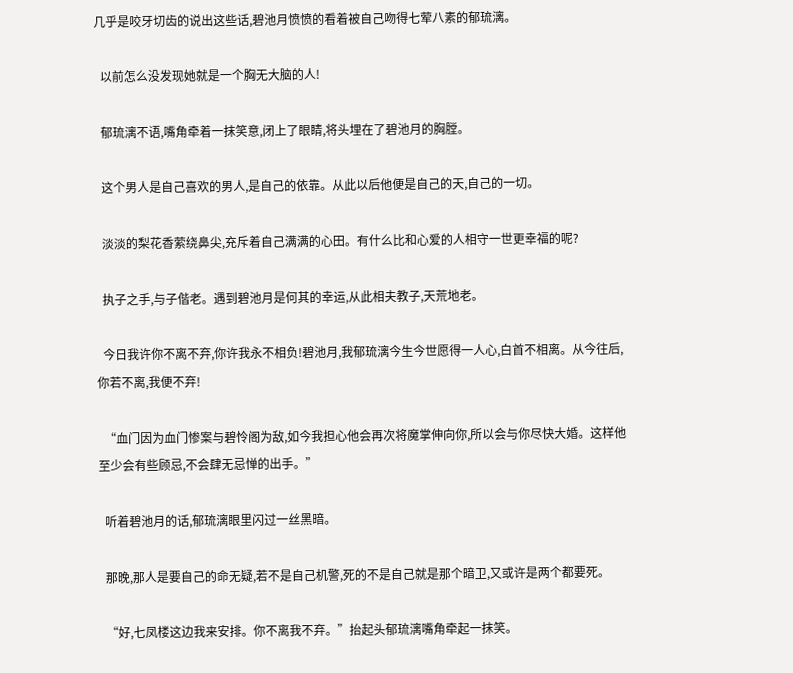几乎是咬牙切齿的说出这些话,碧池月愤愤的看着被自己吻得七荤八素的郁琉漓。

  以前怎么没发现她就是一个胸无大脑的人!

  郁琉漓不语,嘴角牵着一抹笑意,闭上了眼睛,将头埋在了碧池月的胸膛。

  这个男人是自己喜欢的男人,是自己的依靠。从此以后他便是自己的天,自己的一切。

  淡淡的梨花香萦绕鼻尖,充斥着自己满满的心田。有什么比和心爱的人相守一世更幸福的呢?

  执子之手,与子偕老。遇到碧池月是何其的幸运,从此相夫教子,天荒地老。

  今日我许你不离不弃,你许我永不相负!碧池月,我郁琉漓今生今世愿得一人心,白首不相离。从今往后,你若不离,我便不弃!

  “血门因为血门惨案与碧怜阁为敌,如今我担心他会再次将魔掌伸向你,所以会与你尽快大婚。这样他至少会有些顾忌,不会肆无忌惮的出手。”

  听着碧池月的话,郁琉漓眼里闪过一丝黑暗。

  那晚,那人是要自己的命无疑,若不是自己机警,死的不是自己就是那个暗卫,又或许是两个都要死。

  “好,七凤楼这边我来安排。你不离我不弃。”抬起头郁琉漓嘴角牵起一抹笑。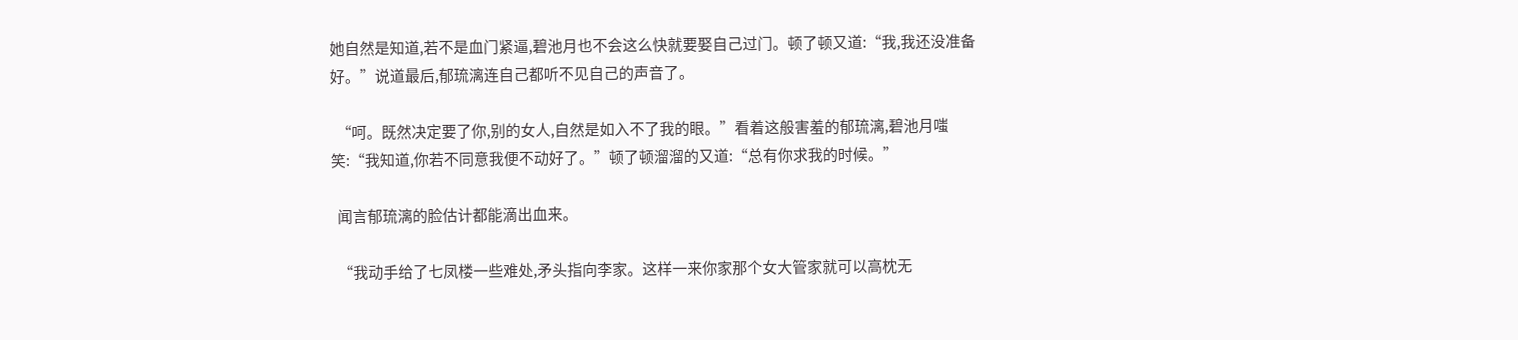她自然是知道,若不是血门紧逼,碧池月也不会这么快就要娶自己过门。顿了顿又道:“我,我还没准备好。”说道最后,郁琉漓连自己都听不见自己的声音了。

  “呵。既然决定要了你,别的女人,自然是如入不了我的眼。”看着这般害羞的郁琉漓,碧池月嗤笑:“我知道,你若不同意我便不动好了。”顿了顿溜溜的又道:“总有你求我的时候。”

  闻言郁琉漓的脸估计都能滴出血来。

  “我动手给了七凤楼一些难处,矛头指向李家。这样一来你家那个女大管家就可以高枕无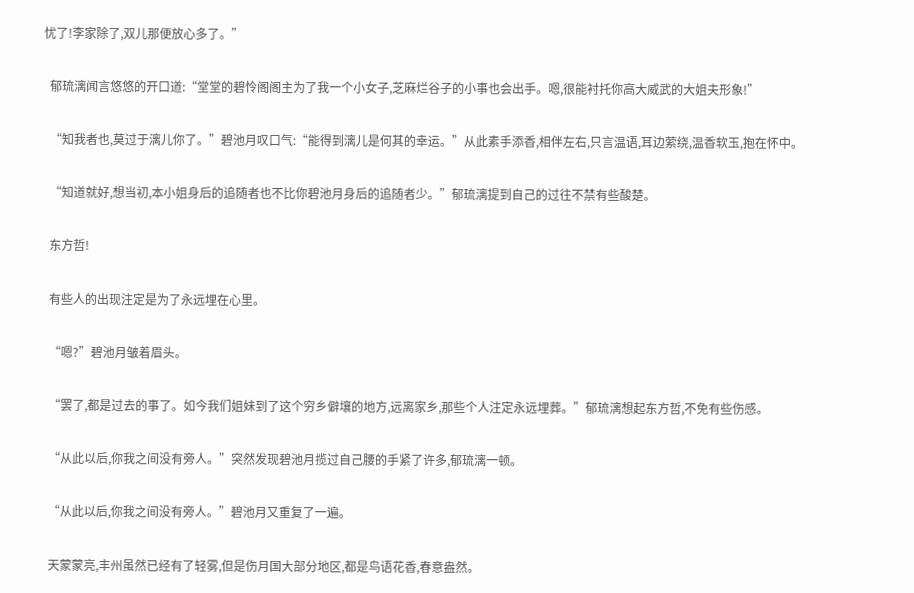忧了!李家除了,双儿那便放心多了。”

  郁琉漓闻言悠悠的开口道:“堂堂的碧怜阁阁主为了我一个小女子,芝麻烂谷子的小事也会出手。嗯,很能衬托你高大威武的大姐夫形象!”

  “知我者也,莫过于漓儿你了。”碧池月叹口气:“能得到漓儿是何其的幸运。”从此素手添香,相伴左右,只言温语,耳边萦绕,温香软玉,抱在怀中。

  “知道就好,想当初,本小姐身后的追随者也不比你碧池月身后的追随者少。”郁琉漓提到自己的过往不禁有些酸楚。

  东方哲!

  有些人的出现注定是为了永远埋在心里。

  “嗯?”碧池月皱着眉头。

  “罢了,都是过去的事了。如今我们姐妹到了这个穷乡僻壤的地方,远离家乡,那些个人注定永远埋葬。”郁琉漓想起东方哲,不免有些伤感。

  “从此以后,你我之间没有旁人。”突然发现碧池月揽过自己腰的手紧了许多,郁琉漓一顿。

  “从此以后,你我之间没有旁人。”碧池月又重复了一遍。

  天蒙蒙亮,丰州虽然已经有了轻雾,但是伤月国大部分地区,都是鸟语花香,春意盎然。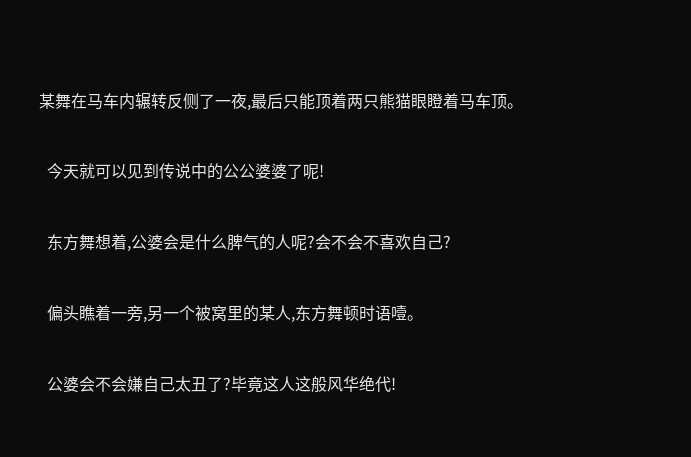某舞在马车内辗转反侧了一夜,最后只能顶着两只熊猫眼瞪着马车顶。

  今天就可以见到传说中的公公婆婆了呢!

  东方舞想着,公婆会是什么脾气的人呢?会不会不喜欢自己?

  偏头瞧着一旁,另一个被窝里的某人,东方舞顿时语噎。

  公婆会不会嫌自己太丑了?毕竟这人这般风华绝代!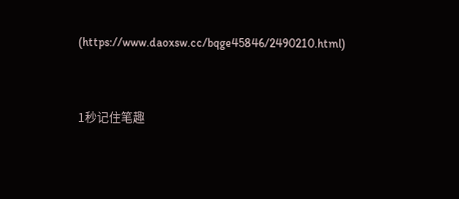(https://www.daoxsw.cc/bqge45846/2490210.html)


1秒记住笔趣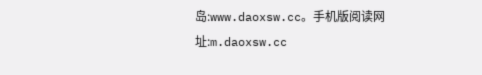岛:www.daoxsw.cc。手机版阅读网址:m.daoxsw.cc